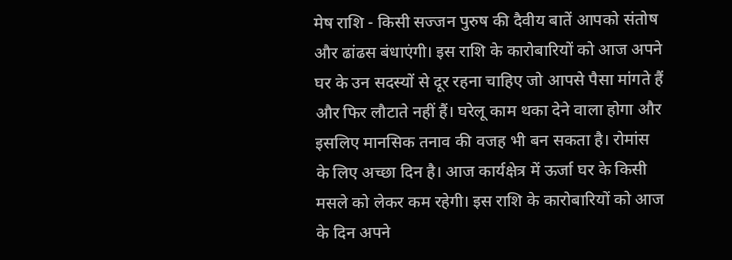मेष राशि - किसी सज्जन पुरुष की दैवीय बातें आपको संतोष और ढांढस बंधाएंगी। इस राशि के कारोबारियों को आज अपने घर के उन सदस्यों से दूर रहना चाहिए जो आपसे पैसा मांगते हैं और फिर लौटाते नहीं हैं। घरेलू काम थका देने वाला होगा और इसलिए मानसिक तनाव की वजह भी बन सकता है। रोमांस के लिए अच्छा दिन है। आज कार्यक्षेत्र में ऊर्जा घर के किसी मसले को लेकर कम रहेगी। इस राशि के कारोबारियों को आज के दिन अपने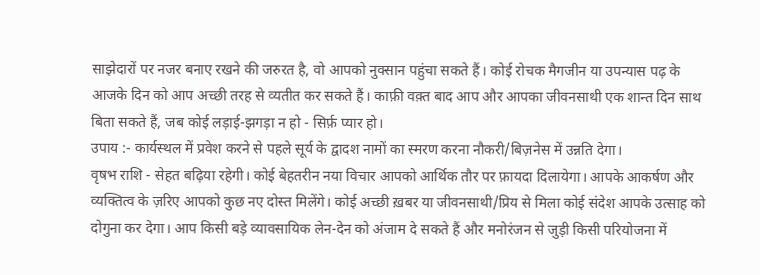साझेदारों पर नजर बनाए रखने की जरुरत है, वो आपको नुक्सान पहुंचा सकते हैं। कोई रोचक मैगजीन या उपन्यास पढ़ के आजके दिन को आप अच्छी तरह से व्यतीत कर सकते हैं। काफ़ी वक़्त बाद आप और आपका जीवनसाथी एक शान्त दिन साथ बिता सकते हैं, जब कोई लड़ाई-झगड़ा न हो - सिर्फ़ प्यार हो।
उपाय :- कार्यस्थल में प्रवेश करने से पहले सूर्य के द्वादश नामों का स्मरण करना नौकरी/बिज़नेस में उन्नति देगा।
वृषभ राशि - सेहत बढ़िया रहेगी। कोई बेहतरीन नया विचार आपको आर्थिक तौर पर फ़ायदा दिलायेगा। आपके आकर्षण और व्यक्तित्व के ज़रिए आपको कुछ नए दोस्त मिलेंगे। कोई अच्छी ख़बर या जीवनसाथी/प्रिय से मिला कोई संदेश आपके उत्साह को दोगुना कर देगा। आप किसी बड़े व्यावसायिक लेन-देन को अंजाम दे सकते हैं और मनोरंजन से जुड़ी किसी परियोजना में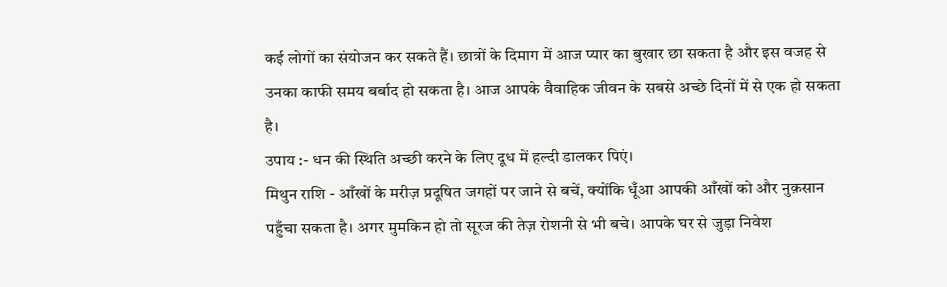कई लोगों का संयोजन कर सकते हैं। छात्रों के दिमाग में आज प्यार का बुखार छा सकता है और इस वजह से उनका काफी समय बर्बाद हो सकता है। आज आपके वैवाहिक जीवन के सबसे अच्छे दिनों में से एक हो सकता है।
उपाय :- धन की स्थिति अच्छी करने के लिए दूध में हल्दी डालकर पिएं।
मिथुन राशि - आँखों के मरीज़ प्रदूषित जगहों पर जाने से बचें, क्योंकि धूँआ आपकी आँखों को और नुक़सान पहुँचा सकता है। अगर मुमकिन हो तो सूरज की तेज़ रोशनी से भी बचे। आपके घर से जुड़ा निवेश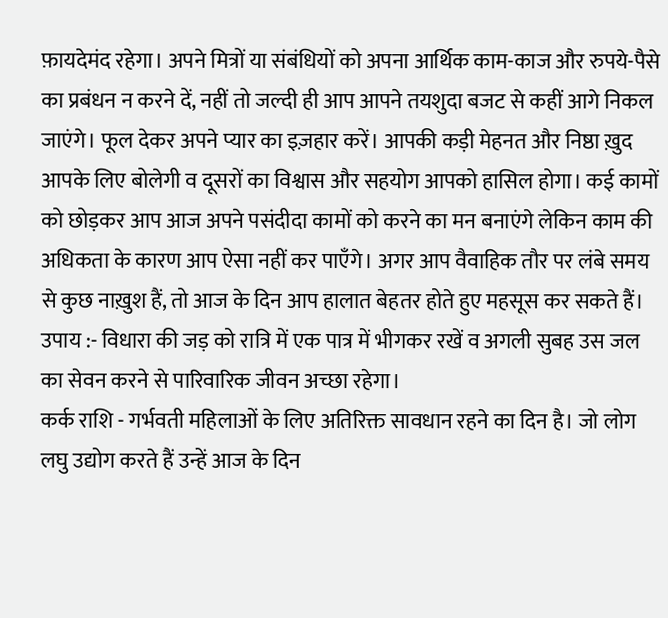फ़ायदेमंद रहेगा। अपने मित्रों या संबंधियों को अपना आर्थिक काम-काज और रुपये-पैसे का प्रबंधन न करने दें, नहीं तो जल्दी ही आप आपने तयशुदा बजट से कहीं आगे निकल जाएंगे। फूल देकर अपने प्यार का इज़हार करें। आपकी कड़ी मेहनत और निष्ठा ख़ुद आपके लिए बोलेगी व दूसरों का विश्वास और सहयोग आपको हासिल होगा। कई कामों को छोड़कर आप आज अपने पसंदीदा कामों को करने का मन बनाएंगे लेकिन काम की अधिकता के कारण आप ऐसा नहीं कर पाएँगे। अगर आप वैवाहिक तौर पर लंबे समय से कुछ नाख़ुश हैं, तो आज के दिन आप हालात बेहतर होते हुए महसूस कर सकते हैं।
उपाय :- विधारा की जड़ को रात्रि में एक पात्र में भीगकर रखें व अगली सुबह उस जल का सेवन करने से पारिवारिक जीवन अच्छा रहेगा।
कर्क राशि - गर्भवती महिलाओं के लिए अतिरिक्त सावधान रहने का दिन है। जो लोग लघु उद्योग करते हैं उन्हें आज के दिन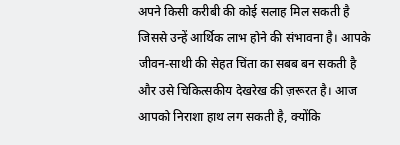अपने किसी करीबी की कोई सलाह मिल सकती है जिससे उन्हें आर्थिक लाभ होने की संभावना है। आपके जीवन-साथी की सेहत चिंता का सबब बन सकती है और उसे चिकित्सकीय देखरेख की ज़रूरत है। आज आपको निराशा हाथ लग सकती है, क्योंकि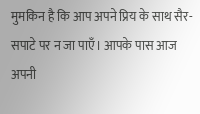मुमकिन है कि आप अपने प्रिय के साथ सैर-सपाटे पर न जा पाएँ। आपके पास आज अपनी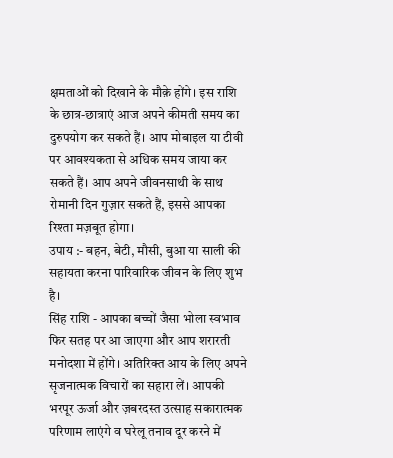क्षमताओं को दिखाने के मौक़े होंगे। इस राशि के छात्र-छात्राएं आज अपने कीमती समय का दुरुपयोग कर सकते हैं। आप मोबाइल या टीवी पर आवश्यकता से अधिक समय जाया कर सकते हैं। आप अपने जीवनसाथी के साथ रोमानी दिन गुज़ार सकते हैं, इससे आपका रिश्ता मज़बूत होगा।
उपाय :- बहन, बेटी, मौसी, बुआ या साली की सहायता करना पारिवारिक जीवन के लिए शुभ है।
सिंह राशि - आपका बच्चों जैसा भोला स्वभाव फिर सतह पर आ जाएगा और आप शरारती मनोदशा में होंगे। अतिरिक्त आय के लिए अपने सृजनात्मक विचारों का सहारा लें। आपकी भरपूर ऊर्जा और ज़बरदस्त उत्साह सकारात्मक परिणाम लाएंगे व घरेलू तनाव दूर करने में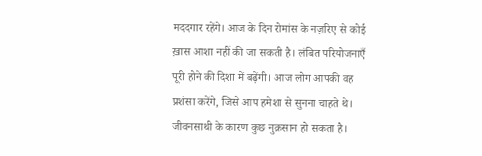मददगार रहेंगे। आज के दिन रोमांस के नज़रिए से कोई ख़ास आशा नहीं की जा सकती है। लंबित परियोजनाएँ पूरी होने की दिशा में बढ़ेंगी। आज लोग आपकी वह प्रशंसा करेंगे, जिसे आप हमेशा से सुनना चाहते थे। जीवनसाथी के कारण कुछ नुक़सान हो सकता है।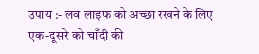उपाय :- लव लाइफ को अच्छा रखने के लिए एक-दूसरे को चाँदी की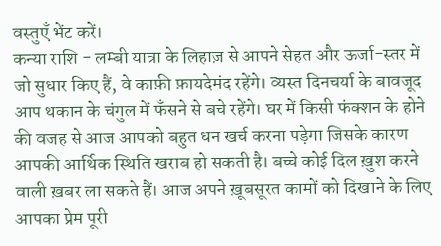वस्तुएँ भेंट करें।
कन्या राशि - लम्बी यात्रा के लिहाज़ से आपने सेहत और ऊर्जा-स्तर में जो सुधार किए हैं, वे काफ़ी फ़ायदेमंद रहेंगे। व्यस्त दिनचर्या के बावजूद आप थकान के चंगुल में फँसने से बचे रहेंगे। घर में किसी फंक्शन के होने की वजह से आज आपको बहुत धन खर्च करना पड़ेगा जिसके कारण आपकी आर्थिक स्थिति खराब हो सकती है। बच्चे कोई दिल ख़ुश करने वाली ख़बर ला सकते हैं। आज अपने ख़ूबसूरत कामों को दिखाने के लिए आपका प्रेम पूरी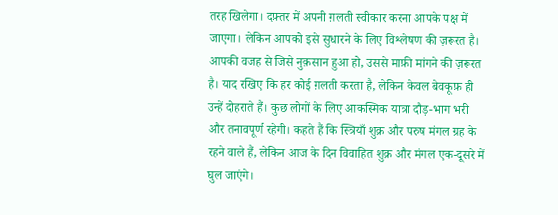तरह खिलेगा। दफ़्तर में अपनी ग़लती स्वीकार करना आपके पक्ष में जाएगा। लेकिन आपको इसे सुधारने के लिए विश्लेषण की ज़रूरत है। आपकी वजह से जिसे नुक़सान हुआ हो, उससे माफ़ी मांगने की ज़रूरत है। याद रखिए कि हर कोई ग़लती करता है, लेकिन केवल बेवकूफ़ ही उन्हें दोहराते हैं। कुछ लोगों के लिए आकस्मिक यात्रा दौड़-भाग भरी और तनावपूर्ण रहेगी। कहते हैं कि स्त्रियाँ शुक्र और परुष मंगल ग्रह के रहने वाले हैं, लेकिन आज के दिन विवाहित शुक्र और मंगल एक-दूसरे में घुल जाएंगे।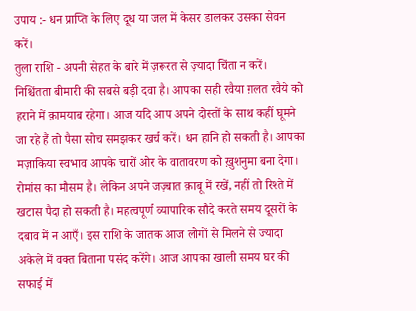उपाय :- धन प्राप्ति के लिए दूध या जल में केसर डालकर उसका सेवन करें।
तुला राशि - अपनी सेहत के बारे में ज़रूरत से ज़्यादा चिंता न करें। निश्चिंतता बीमारी की सबसे बड़ी दवा है। आपका सही रवैया ग़लत रवैये को हराने में क़ामयाब रहेगा। आज यदि आप अपने दोस्तों के साथ कहीं घूमने जा रहे हैं तो पैसा सोच समझकर खर्च करें। धन हानि हो सकती है। आपका मज़ाकिया स्वभाव आपके चारों ओर के वातावरण को ख़ुशनुमा बना देगा। रोमांस का मौसम है। लेकिन अपने जज़्बात क़ाबू में रखें, नहीं तो रिश्ते में खटास पैदा हो सकती है। महत्वपूर्ण व्यापारिक सौदे करते समय दूसरों के दबाव में न आएँ। इस राशि के जातक आज लोगों से मिलने से ज्यादा अकेले में वक्त बिताना पसंद करेंगे। आज आपका खाली समय घर की सफाई में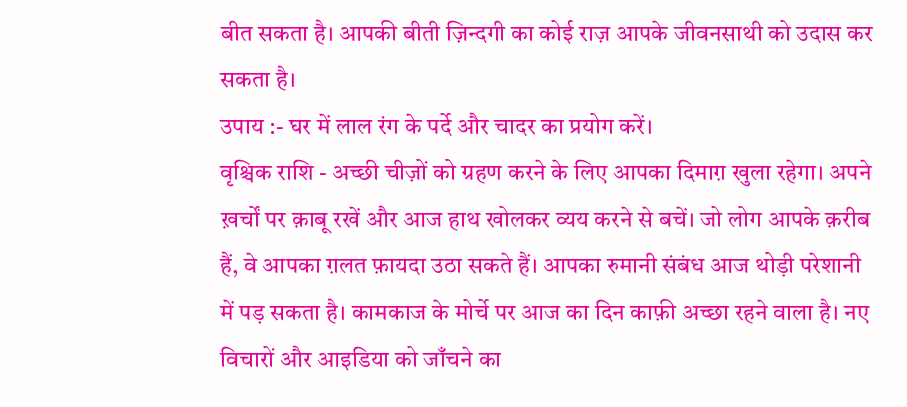बीत सकता है। आपकी बीती ज़िन्दगी का कोई राज़ आपके जीवनसाथी को उदास कर सकता है।
उपाय :- घर में लाल रंग के पर्दे और चादर का प्रयोग करें।
वृश्चिक राशि - अच्छी चीज़ों को ग्रहण करने के लिए आपका दिमाग़ खुला रहेगा। अपने ख़र्चों पर क़ाबू रखें और आज हाथ खोलकर व्यय करने से बचें। जो लोग आपके क़रीब हैं, वे आपका ग़लत फ़ायदा उठा सकते हैं। आपका रुमानी संबंध आज थोड़ी परेशानी में पड़ सकता है। कामकाज के मोर्चे पर आज का दिन काफ़ी अच्छा रहने वाला है। नए विचारों और आइडिया को जाँचने का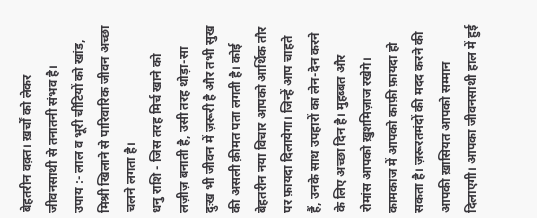बेहतरीन वक़्त। ख़र्चों को लेकर जीवनसाथी से तनातनी संभव है।
उपाय :- लाल व भूरी चींटियों को खांड, मिश्री खिलाने से पारिवारिक जीवन अच्छा चलने लगता है।
धनु राशि - जिस तरह मिर्च खाने को लज़ीज़ बनाती है, उसी तरह थोड़ा-सा दुःख भी जीवन में ज़रूरी है और तभी सुख की असली क़ीमत पता लगती है। कोई बेहतरीन नया विचार आपको आर्थिक तौर पर फ़ायदा दिलायेगा। जिन्हें आप चाहते हैं, उनके साथ उपहारों का लेन-देन करने के लिए अच्छा दिन है। मुहब्बत और रोमांस आपको ख़ुशमिज़ाज रखेगे। कामकाज में आपको काफ़ी फ़ायदा हो सकता है। ज़रूरतमंदों की मदद करने की आपकी ख़ासियत आपको सम्मान दिलाएगी। आपका जीवनसाथी हाल में हुई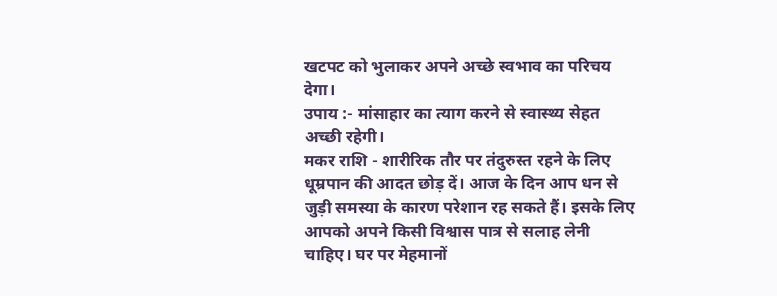खटपट को भुलाकर अपने अच्छे स्वभाव का परिचय देगा।
उपाय :- मांसाहार का त्याग करने से स्वास्थ्य सेहत अच्छी रहेगी।
मकर राशि - शारीरिक तौर पर तंदुरुस्त रहने के लिए धूम्रपान की आदत छोड़ दें। आज के दिन आप धन से जुड़ी समस्या के कारण परेशान रह सकते हैं। इसके लिए आपको अपने किसी विश्वास पात्र से सलाह लेनी चाहिए। घर पर मेहमानों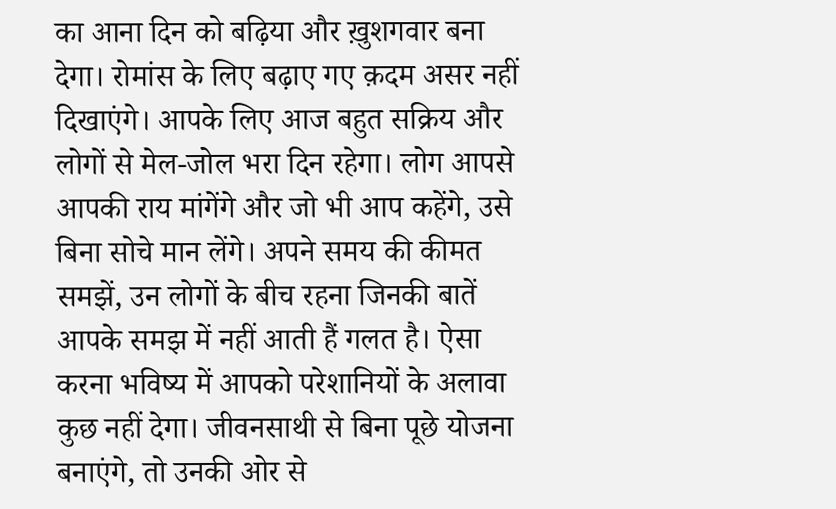का आना दिन को बढ़िया और ख़ुशगवार बना देगा। रोमांस के लिए बढ़ाए गए क़दम असर नहीं दिखाएंगे। आपके लिए आज बहुत सक्रिय और लोगों से मेल-जोल भरा दिन रहेगा। लोग आपसे आपकी राय मांगेंगे और जो भी आप कहेंगे, उसे बिना सोचे मान लेंगे। अपने समय की कीमत समझें, उन लोगों के बीच रहना जिनकी बातें आपके समझ में नहीं आती हैं गलत है। ऐसा करना भविष्य में आपको परेशानियों के अलावा कुछ नहीं देगा। जीवनसाथी से बिना पूछे योजना बनाएंगे, तो उनकी ओर से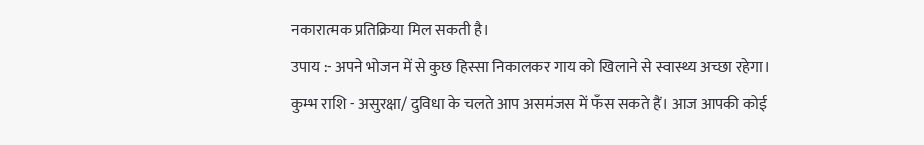नकारात्मक प्रतिक्रिया मिल सकती है।
उपाय :- अपने भोजन में से कुछ हिस्सा निकालकर गाय को खिलाने से स्वास्थ्य अच्छा रहेगा।
कुम्भ राशि - असुरक्षा/ दुविधा के चलते आप असमंजस में फँस सकते हैं। आज आपकी कोई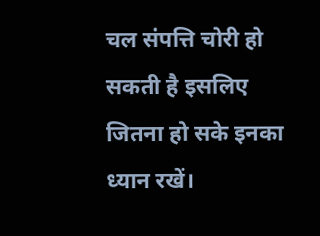चल संपत्ति चोरी हो सकती है इसलिए जितना हो सके इनका ध्यान रखें।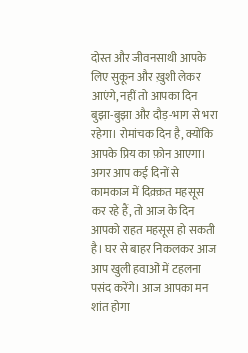दोस्त और जीवनसाथी आपके लिए सुकून और ख़ुशी लेकर आएंगे, नहीं तो आपका दिन बुझा-बुझा और दौड़-भाग से भरा रहेगा। रोमांचक दिन है, क्योंकि आपके प्रिय का फ़ोन आएगा। अगर आप कई दिनों से कामकाज में दिक़्क़त महसूस कर रहे हैं, तो आज के दिन आपको राहत महसूस हो सकती है। घर से बाहर निकलकर आज आप खुली हवाओं में टहलना पसंद करेंगे। आज आपका मन शांत होगा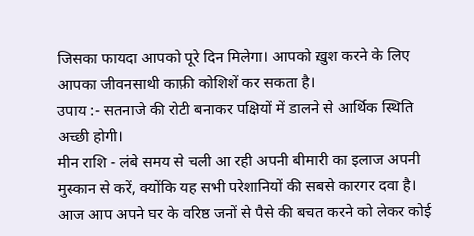जिसका फायदा आपको पूरे दिन मिलेगा। आपको ख़ुश करने के लिए आपका जीवनसाथी काफ़ी कोशिशें कर सकता है।
उपाय :- सतनाजे की रोटी बनाकर पक्षियों में डालने से आर्थिक स्थिति अच्छी होगी।
मीन राशि - लंबे समय से चली आ रही अपनी बीमारी का इलाज अपनी मुस्कान से करें, क्योंकि यह सभी परेशानियों की सबसे कारगर दवा है। आज आप अपने घर के वरिष्ठ जनों से पैसे की बचत करने को लेकर कोई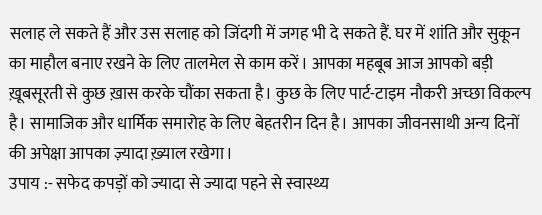सलाह ले सकते हैं और उस सलाह को जिंदगी में जगह भी दे सकते हैं. घर में शांति और सुकून का माहौल बनाए रखने के लिए तालमेल से काम करें। आपका महबूब आज आपको बड़ी ख़ूबसूरती से कुछ ख़ास करके चौंका सकता है। कुछ के लिए पार्ट-टाइम नौकरी अच्छा विकल्प है। सामाजिक और धार्मिक समारोह के लिए बेहतरीन दिन है। आपका जीवनसाथी अन्य दिनों की अपेक्षा आपका ज़्यादा ख़्याल रखेगा।
उपाय :- सफेद कपड़ों को ज्यादा से ज्यादा पहने से स्वास्थ्य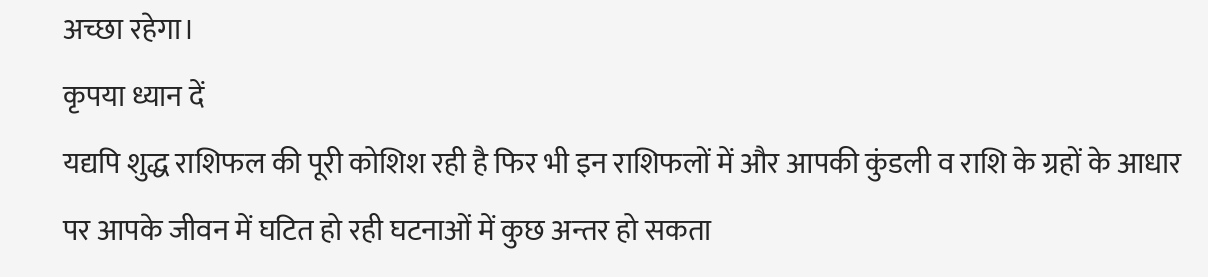अच्छा रहेगा।
कृपया ध्यान दें
यद्यपि शुद्ध राशिफल की पूरी कोशिश रही है फिर भी इन राशिफलों में और आपकी कुंडली व राशि के ग्रहों के आधार पर आपके जीवन में घटित हो रही घटनाओं में कुछ अन्तर हो सकता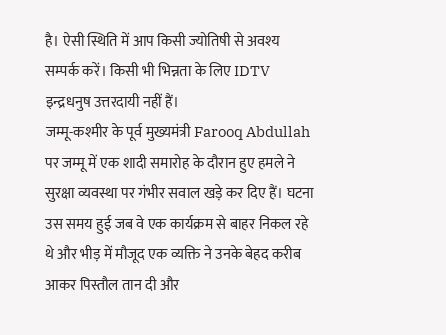है। ऐसी स्थिति में आप किसी ज्योतिषी से अवश्य सम्पर्क करें। किसी भी भिन्नता के लिए IDTV इन्द्रधनुष उत्तरदायी नहीं हैं।
जम्मू-कश्मीर के पूर्व मुख्यमंत्री Farooq Abdullah पर जम्मू में एक शादी समारोह के दौरान हुए हमले ने सुरक्षा व्यवस्था पर गंभीर सवाल खड़े कर दिए हैं। घटना उस समय हुई जब वे एक कार्यक्रम से बाहर निकल रहे थे और भीड़ में मौजूद एक व्यक्ति ने उनके बेहद करीब आकर पिस्तौल तान दी और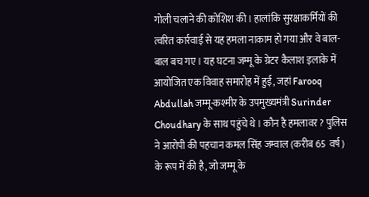गोली चलाने की कोशिश की। हालांकि सुरक्षाकर्मियों की त्वरित कार्रवाई से यह हमला नाकाम हो गया और वे बाल-बाल बच गए। यह घटना जम्मू के ग्रेटर कैलाश इलाके में आयोजित एक विवाह समारोह में हुई, जहां Farooq Abdullah जम्मू-कश्मीर के उपमुख्यमंत्री Surinder Choudhary के साथ पहुंचे थे। कौन है हमलावर? पुलिस ने आरोपी की पहचान कमल सिंह जम्वाल (करीब 65 वर्ष) के रूप में की है, जो जम्मू के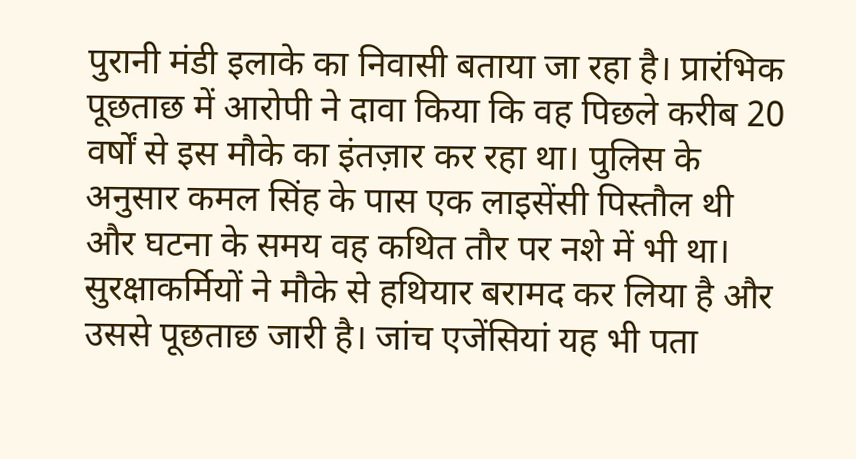पुरानी मंडी इलाके का निवासी बताया जा रहा है। प्रारंभिक पूछताछ में आरोपी ने दावा किया कि वह पिछले करीब 20 वर्षों से इस मौके का इंतज़ार कर रहा था। पुलिस के अनुसार कमल सिंह के पास एक लाइसेंसी पिस्तौल थी और घटना के समय वह कथित तौर पर नशे में भी था। सुरक्षाकर्मियों ने मौके से हथियार बरामद कर लिया है और उससे पूछताछ जारी है। जांच एजेंसियां यह भी पता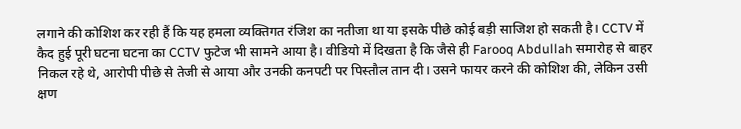लगाने की कोशिश कर रही हैं कि यह हमला व्यक्तिगत रंजिश का नतीजा था या इसके पीछे कोई बड़ी साजिश हो सकती है। CCTV में कैद हुई पूरी घटना घटना का CCTV फुटेज भी सामने आया है। वीडियो में दिखता है कि जैसे ही Farooq Abdullah समारोह से बाहर निकल रहे थे, आरोपी पीछे से तेजी से आया और उनकी कनपटी पर पिस्तौल तान दी। उसने फायर करने की कोशिश की, लेकिन उसी क्षण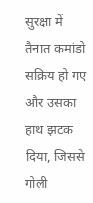सुरक्षा में तैनात कमांडो सक्रिय हो गए और उसका हाथ झटक दिया, जिससे गोली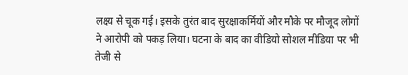लक्ष्य से चूक गई। इसके तुरंत बाद सुरक्षाकर्मियों और मौके पर मौजूद लोगों ने आरोपी को पकड़ लिया। घटना के बाद का वीडियो सोशल मीडिया पर भी तेजी से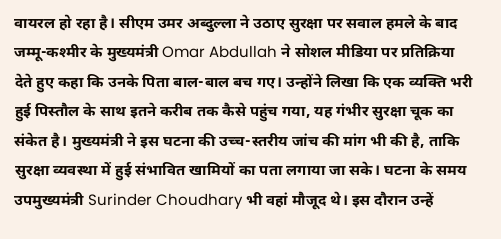वायरल हो रहा है। सीएम उमर अब्दुल्ला ने उठाए सुरक्षा पर सवाल हमले के बाद जम्मू-कश्मीर के मुख्यमंत्री Omar Abdullah ने सोशल मीडिया पर प्रतिक्रिया देते हुए कहा कि उनके पिता बाल-बाल बच गए। उन्होंने लिखा कि एक व्यक्ति भरी हुई पिस्तौल के साथ इतने करीब तक कैसे पहुंच गया, यह गंभीर सुरक्षा चूक का संकेत है। मुख्यमंत्री ने इस घटना की उच्च-स्तरीय जांच की मांग भी की है, ताकि सुरक्षा व्यवस्था में हुई संभावित खामियों का पता लगाया जा सके। घटना के समय उपमुख्यमंत्री Surinder Choudhary भी वहां मौजूद थे। इस दौरान उन्हें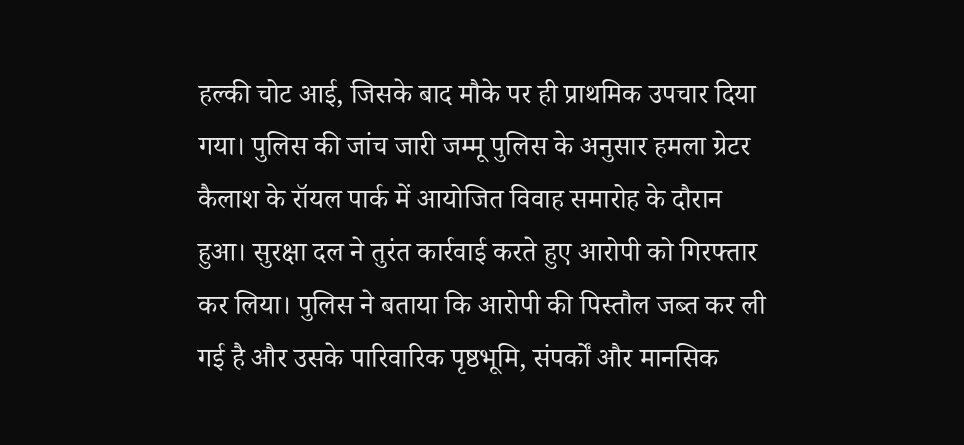हल्की चोट आई, जिसके बाद मौके पर ही प्राथमिक उपचार दिया गया। पुलिस की जांच जारी जम्मू पुलिस के अनुसार हमला ग्रेटर कैलाश के रॉयल पार्क में आयोजित विवाह समारोह के दौरान हुआ। सुरक्षा दल ने तुरंत कार्रवाई करते हुए आरोपी को गिरफ्तार कर लिया। पुलिस ने बताया कि आरोपी की पिस्तौल जब्त कर ली गई है और उसके पारिवारिक पृष्ठभूमि, संपर्कों और मानसिक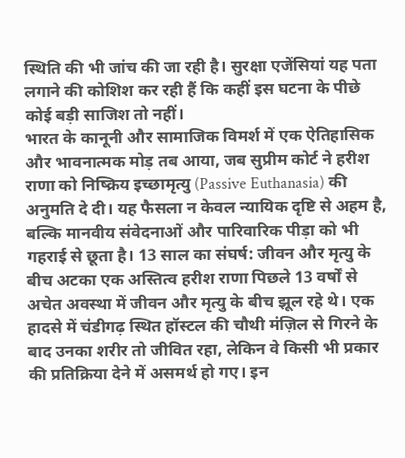स्थिति की भी जांच की जा रही है। सुरक्षा एजेंसियां यह पता लगाने की कोशिश कर रही हैं कि कहीं इस घटना के पीछे कोई बड़ी साजिश तो नहीं।
भारत के कानूनी और सामाजिक विमर्श में एक ऐतिहासिक और भावनात्मक मोड़ तब आया, जब सुप्रीम कोर्ट ने हरीश राणा को निष्क्रिय इच्छामृत्यु (Passive Euthanasia) की अनुमति दे दी। यह फैसला न केवल न्यायिक दृष्टि से अहम है, बल्कि मानवीय संवेदनाओं और पारिवारिक पीड़ा को भी गहराई से छूता है। 13 साल का संघर्ष: जीवन और मृत्यु के बीच अटका एक अस्तित्व हरीश राणा पिछले 13 वर्षों से अचेत अवस्था में जीवन और मृत्यु के बीच झूल रहे थे। एक हादसे में चंडीगढ़ स्थित हॉस्टल की चौथी मंज़िल से गिरने के बाद उनका शरीर तो जीवित रहा, लेकिन वे किसी भी प्रकार की प्रतिक्रिया देने में असमर्थ हो गए। इन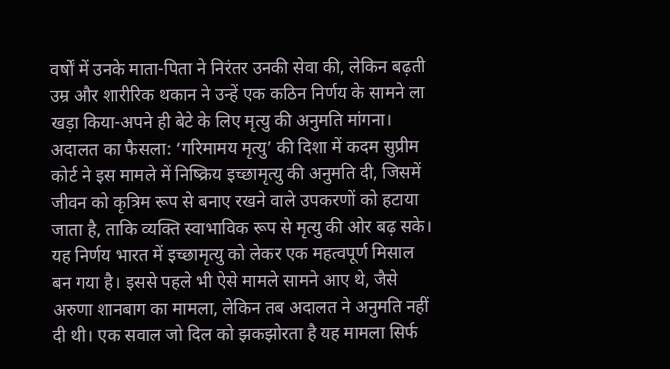वर्षों में उनके माता-पिता ने निरंतर उनकी सेवा की, लेकिन बढ़ती उम्र और शारीरिक थकान ने उन्हें एक कठिन निर्णय के सामने ला खड़ा किया-अपने ही बेटे के लिए मृत्यु की अनुमति मांगना। अदालत का फैसला: ‘गरिमामय मृत्यु’ की दिशा में कदम सुप्रीम कोर्ट ने इस मामले में निष्क्रिय इच्छामृत्यु की अनुमति दी, जिसमें जीवन को कृत्रिम रूप से बनाए रखने वाले उपकरणों को हटाया जाता है, ताकि व्यक्ति स्वाभाविक रूप से मृत्यु की ओर बढ़ सके। यह निर्णय भारत में इच्छामृत्यु को लेकर एक महत्वपूर्ण मिसाल बन गया है। इससे पहले भी ऐसे मामले सामने आए थे, जैसे अरुणा शानबाग का मामला, लेकिन तब अदालत ने अनुमति नहीं दी थी। एक सवाल जो दिल को झकझोरता है यह मामला सिर्फ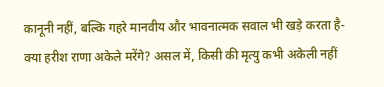कानूनी नहीं, बल्कि गहरे मानवीय और भावनात्मक सवाल भी खड़े करता है- क्या हरीश राणा अकेले मरेंगे? असल में, किसी की मृत्यु कभी अकेली नहीं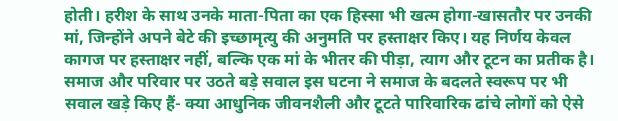होती। हरीश के साथ उनके माता-पिता का एक हिस्सा भी खत्म होगा-खासतौर पर उनकी मां, जिन्होंने अपने बेटे की इच्छामृत्यु की अनुमति पर हस्ताक्षर किए। यह निर्णय केवल कागज पर हस्ताक्षर नहीं, बल्कि एक मां के भीतर की पीड़ा, त्याग और टूटन का प्रतीक है। समाज और परिवार पर उठते बड़े सवाल इस घटना ने समाज के बदलते स्वरूप पर भी सवाल खड़े किए हैं- क्या आधुनिक जीवनशैली और टूटते पारिवारिक ढांचे लोगों को ऐसे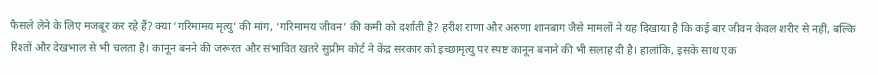फैसले लेने के लिए मजबूर कर रहे हैं? क्या ‘गरिमामय मृत्यु’ की मांग, ‘गरिमामय जीवन’ की कमी को दर्शाती है? हरीश राणा और अरुणा शानबाग जैसे मामलों ने यह दिखाया है कि कई बार जीवन केवल शरीर से नहीं, बल्कि रिश्तों और देखभाल से भी चलता है। कानून बनने की जरूरत और संभावित खतरे सुप्रीम कोर्ट ने केंद्र सरकार को इच्छामृत्यु पर स्पष्ट कानून बनाने की भी सलाह दी है। हालांकि, इसके साथ एक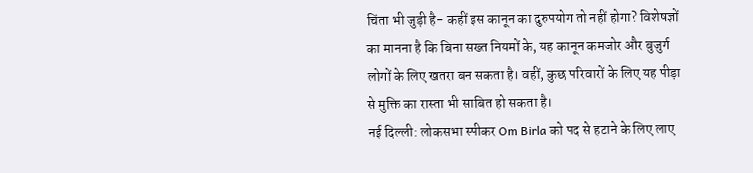चिंता भी जुड़ी है- कहीं इस कानून का दुरुपयोग तो नहीं होगा? विशेषज्ञों का मानना है कि बिना सख्त नियमों के, यह कानून कमजोर और बुजुर्ग लोगों के लिए खतरा बन सकता है। वहीं, कुछ परिवारों के लिए यह पीड़ा से मुक्ति का रास्ता भी साबित हो सकता है।
नई दिल्ली: लोकसभा स्पीकर Om Birla को पद से हटाने के लिए लाए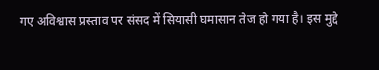गए अविश्वास प्रस्ताव पर संसद में सियासी घमासान तेज हो गया है। इस मुद्दे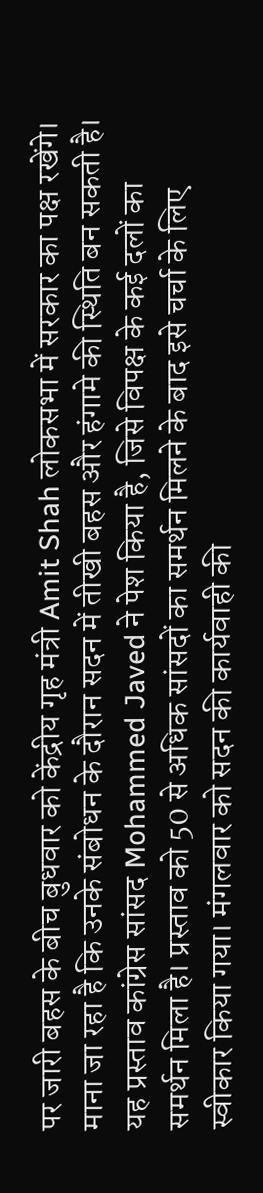पर जारी बहस के बीच बुधवार को केंद्रीय गृह मंत्री Amit Shah लोकसभा में सरकार का पक्ष रखेंगे। माना जा रहा है कि उनके संबोधन के दौरान सदन में तीखी बहस और हंगामे की स्थिति बन सकती है। यह प्रस्ताव कांग्रेस सांसद Mohammed Javed ने पेश किया है, जिसे विपक्ष के कई दलों का समर्थन मिला है। प्रस्ताव को 50 से अधिक सांसदों का समर्थन मिलने के बाद इसे चर्चा के लिए स्वीकार किया गया। मंगलवार को सदन की कार्यवाही की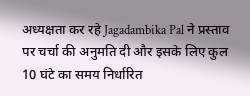अध्यक्षता कर रहे Jagadambika Pal ने प्रस्ताव पर चर्चा की अनुमति दी और इसके लिए कुल 10 घंटे का समय निर्धारित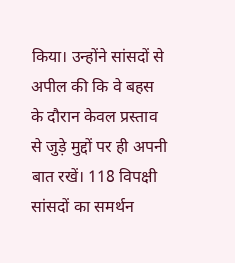किया। उन्होंने सांसदों से अपील की कि वे बहस के दौरान केवल प्रस्ताव से जुड़े मुद्दों पर ही अपनी बात रखें। 118 विपक्षी सांसदों का समर्थन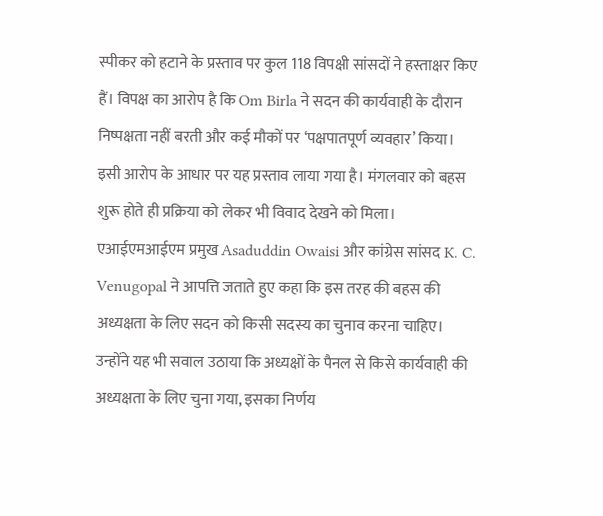स्पीकर को हटाने के प्रस्ताव पर कुल 118 विपक्षी सांसदों ने हस्ताक्षर किए हैं। विपक्ष का आरोप है कि Om Birla ने सदन की कार्यवाही के दौरान निष्पक्षता नहीं बरती और कई मौकों पर ‘पक्षपातपूर्ण व्यवहार’ किया। इसी आरोप के आधार पर यह प्रस्ताव लाया गया है। मंगलवार को बहस शुरू होते ही प्रक्रिया को लेकर भी विवाद देखने को मिला। एआईएमआईएम प्रमुख Asaduddin Owaisi और कांग्रेस सांसद K. C. Venugopal ने आपत्ति जताते हुए कहा कि इस तरह की बहस की अध्यक्षता के लिए सदन को किसी सदस्य का चुनाव करना चाहिए। उन्होंने यह भी सवाल उठाया कि अध्यक्षों के पैनल से किसे कार्यवाही की अध्यक्षता के लिए चुना गया, इसका निर्णय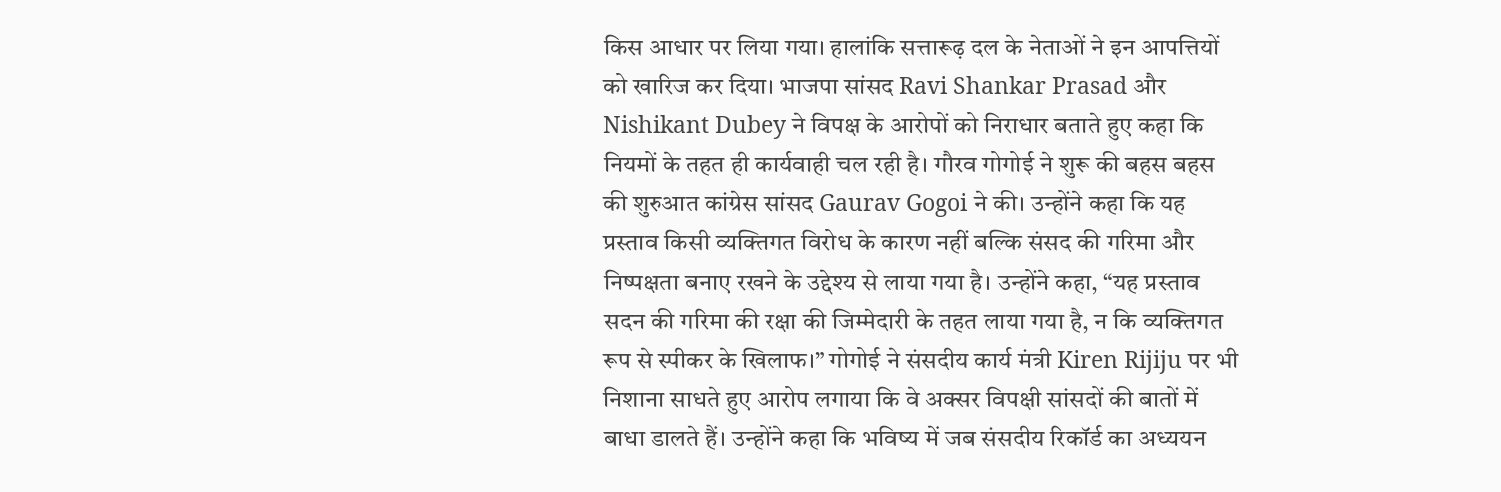किस आधार पर लिया गया। हालांकि सत्तारूढ़ दल के नेताओं ने इन आपत्तियों को खारिज कर दिया। भाजपा सांसद Ravi Shankar Prasad और Nishikant Dubey ने विपक्ष के आरोपों को निराधार बताते हुए कहा कि नियमों के तहत ही कार्यवाही चल रही है। गौरव गोगोई ने शुरू की बहस बहस की शुरुआत कांग्रेस सांसद Gaurav Gogoi ने की। उन्होंने कहा कि यह प्रस्ताव किसी व्यक्तिगत विरोध के कारण नहीं बल्कि संसद की गरिमा और निष्पक्षता बनाए रखने के उद्देश्य से लाया गया है। उन्होंने कहा, “यह प्रस्ताव सदन की गरिमा की रक्षा की जिम्मेदारी के तहत लाया गया है, न कि व्यक्तिगत रूप से स्पीकर के खिलाफ।” गोगोई ने संसदीय कार्य मंत्री Kiren Rijiju पर भी निशाना साधते हुए आरोप लगाया कि वे अक्सर विपक्षी सांसदों की बातों में बाधा डालते हैं। उन्होंने कहा कि भविष्य में जब संसदीय रिकॉर्ड का अध्ययन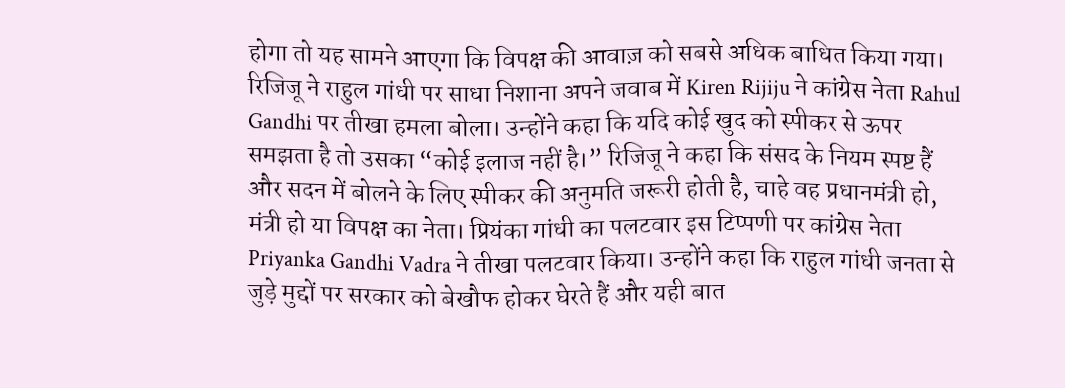होगा तो यह सामने आएगा कि विपक्ष की आवाज़ को सबसे अधिक बाधित किया गया। रिजिजू ने राहुल गांधी पर साधा निशाना अपने जवाब में Kiren Rijiju ने कांग्रेस नेता Rahul Gandhi पर तीखा हमला बोला। उन्होंने कहा कि यदि कोई खुद को स्पीकर से ऊपर समझता है तो उसका “कोई इलाज नहीं है।” रिजिजू ने कहा कि संसद के नियम स्पष्ट हैं और सदन में बोलने के लिए स्पीकर की अनुमति जरूरी होती है, चाहे वह प्रधानमंत्री हो, मंत्री हो या विपक्ष का नेता। प्रियंका गांधी का पलटवार इस टिप्पणी पर कांग्रेस नेता Priyanka Gandhi Vadra ने तीखा पलटवार किया। उन्होंने कहा कि राहुल गांधी जनता से जुड़े मुद्दों पर सरकार को बेखौफ होकर घेरते हैं और यही बात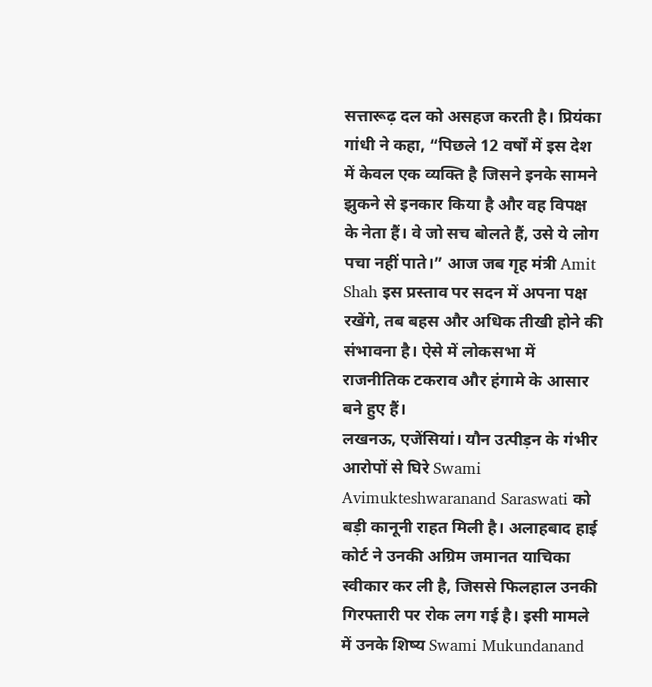सत्तारूढ़ दल को असहज करती है। प्रियंका गांधी ने कहा, “पिछले 12 वर्षों में इस देश में केवल एक व्यक्ति है जिसने इनके सामने झुकने से इनकार किया है और वह विपक्ष के नेता हैं। वे जो सच बोलते हैं, उसे ये लोग पचा नहीं पाते।” आज जब गृह मंत्री Amit Shah इस प्रस्ताव पर सदन में अपना पक्ष रखेंगे, तब बहस और अधिक तीखी होने की संभावना है। ऐसे में लोकसभा में राजनीतिक टकराव और हंगामे के आसार बने हुए हैं।
लखनऊ, एजेंसियां। यौन उत्पीड़न के गंभीर आरोपों से घिरे Swami Avimukteshwaranand Saraswati को बड़ी कानूनी राहत मिली है। अलाहबाद हाई कोर्ट ने उनकी अग्रिम जमानत याचिका स्वीकार कर ली है, जिससे फिलहाल उनकी गिरफ्तारी पर रोक लग गई है। इसी मामले में उनके शिष्य Swami Mukundanand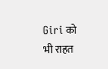Giri को भी राहत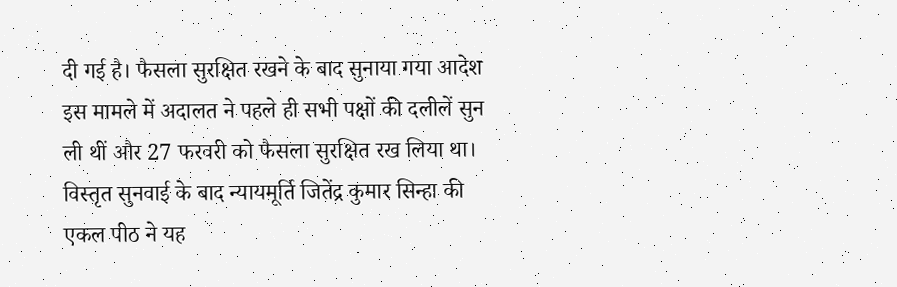दी गई है। फैसला सुरक्षित रखने के बाद सुनाया गया आदेश इस मामले में अदालत ने पहले ही सभी पक्षों की दलीलें सुन ली थीं और 27 फरवरी को फैसला सुरक्षित रख लिया था। विस्तृत सुनवाई के बाद न्यायमूर्ति जितेंद्र कुमार सिन्हा की एकल पीठ ने यह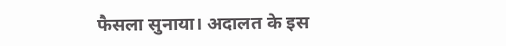फैसला सुनाया। अदालत के इस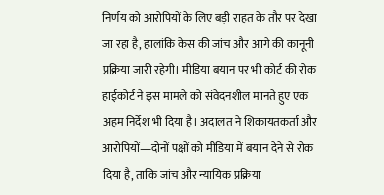निर्णय को आरोपियों के लिए बड़ी राहत के तौर पर देखा जा रहा है, हालांकि केस की जांच और आगे की कानूनी प्रक्रिया जारी रहेगी। मीडिया बयान पर भी कोर्ट की रोक हाईकोर्ट ने इस मामले को संवेदनशील मानते हुए एक अहम निर्देश भी दिया है। अदालत ने शिकायतकर्ता और आरोपियों—दोनों पक्षों को मीडिया में बयान देने से रोक दिया है, ताकि जांच और न्यायिक प्रक्रिया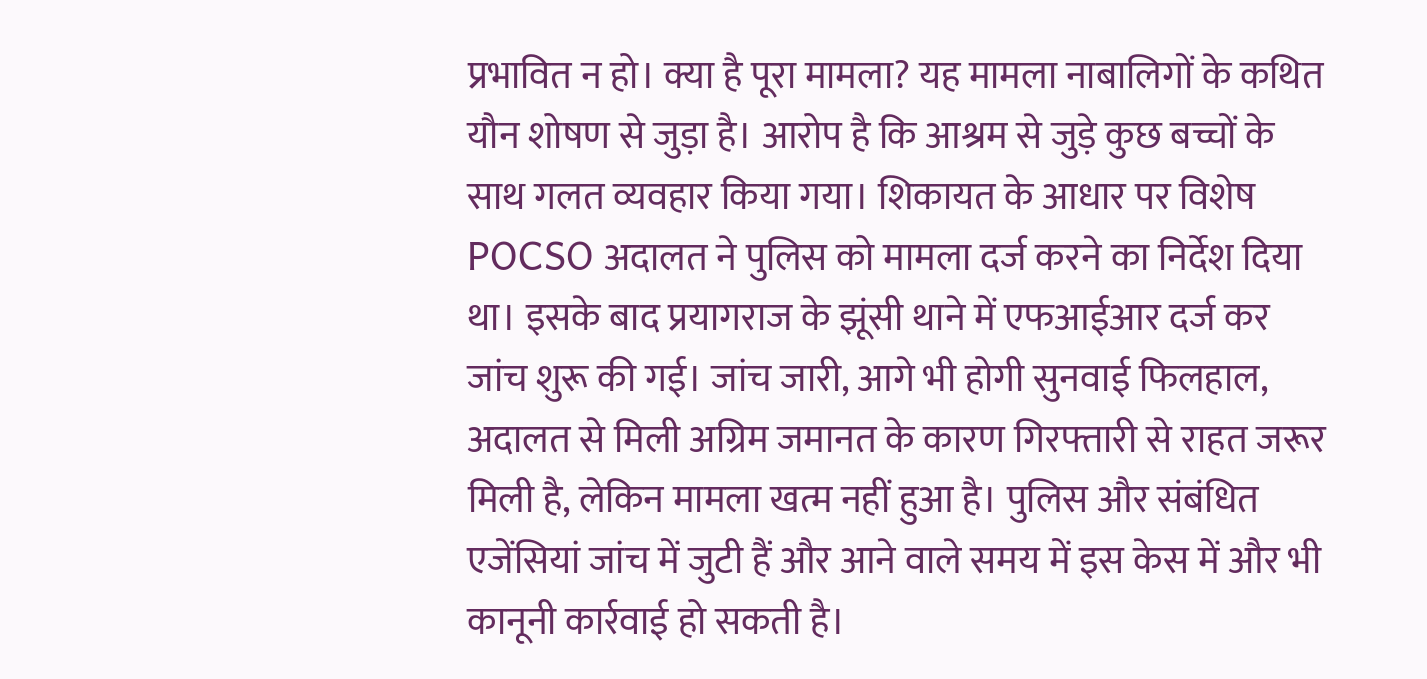प्रभावित न हो। क्या है पूरा मामला? यह मामला नाबालिगों के कथित यौन शोषण से जुड़ा है। आरोप है कि आश्रम से जुड़े कुछ बच्चों के साथ गलत व्यवहार किया गया। शिकायत के आधार पर विशेष POCSO अदालत ने पुलिस को मामला दर्ज करने का निर्देश दिया था। इसके बाद प्रयागराज के झूंसी थाने में एफआईआर दर्ज कर जांच शुरू की गई। जांच जारी, आगे भी होगी सुनवाई फिलहाल, अदालत से मिली अग्रिम जमानत के कारण गिरफ्तारी से राहत जरूर मिली है, लेकिन मामला खत्म नहीं हुआ है। पुलिस और संबंधित एजेंसियां जांच में जुटी हैं और आने वाले समय में इस केस में और भी कानूनी कार्रवाई हो सकती है।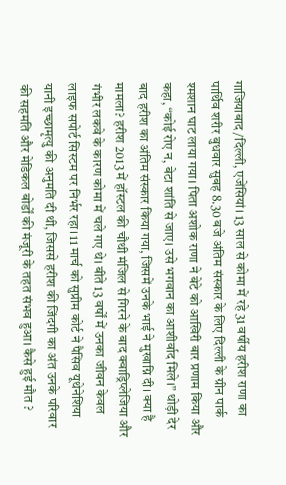गाजियाबाद/दिल्ली, एजेंसियां। 13 साल से कोमा में रहे 31 वर्षीय हरीश राणा का पार्थिव शरीर बुधवार सुबह 8.30 बजे अंतिम संस्कार के लिए दिल्ली के ग्रीन पार्क श्मशान घाट लाया गया। पिता अशोक राणा ने बेटे को आखिरी बार प्रणाम किया और कहा, “कोई रोए न, बेटा शांति से जाए। उसे भगवान का आशीर्वाद मिले।” थोड़ी देर बाद हरीश का अंतिम संस्कार किया गया, जिसमें उनके भाई ने मुखाग्नि दी। क्या है मामला? हरीश 2013 में हॉस्टल की चौथी मंजिल से गिरने के बाद क्वाड्रिप्लेजिया और गंभीर लकवे के कारण कोमा में चले गए थे। बीते 13 वर्षों में उनका जीवन केवल लाइफ सपोर्ट सिस्टम पर निर्भर रहा। 11 मार्च को सुप्रीम कोर्ट ने पैसिव यूथेनेशिया यानी इच्छामृत्यु की अनुमति दी थी, जिससे हरीश की जिंदगी का अंत उनके परिवार की सहमति और मेडिकल बोर्डों की मंजूरी के तहत संभव हुआ। कैसे हुई मौत ?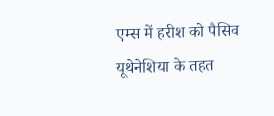एम्स में हरीश को पैसिव यूथेनेशिया के तहत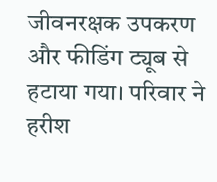जीवनरक्षक उपकरण और फीडिंग ट्यूब से हटाया गया। परिवार ने हरीश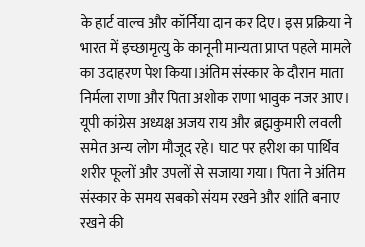के हार्ट वाल्व और कॉर्निया दान कर दिए। इस प्रक्रिया ने भारत में इच्छामृत्यु के कानूनी मान्यता प्राप्त पहले मामले का उदाहरण पेश किया।अंतिम संस्कार के दौरान माता निर्मला राणा और पिता अशोक राणा भावुक नजर आए। यूपी कांग्रेस अध्यक्ष अजय राय और ब्रह्मकुमारी लवली समेत अन्य लोग मौजूद रहे। घाट पर हरीश का पार्थिव शरीर फूलों और उपलों से सजाया गया। पिता ने अंतिम संस्कार के समय सबको संयम रखने और शांति बनाए रखने की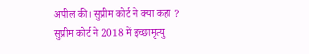अपील की। सुप्रीम कोर्ट ने क्या कहा ? सुप्रीम कोर्ट ने 2018 में इच्छामृत्यु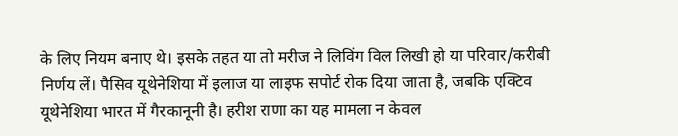के लिए नियम बनाए थे। इसके तहत या तो मरीज ने लिविंग विल लिखी हो या परिवार/करीबी निर्णय लें। पैसिव यूथेनेशिया में इलाज या लाइफ सपोर्ट रोक दिया जाता है, जबकि एक्टिव यूथेनेशिया भारत में गैरकानूनी है। हरीश राणा का यह मामला न केवल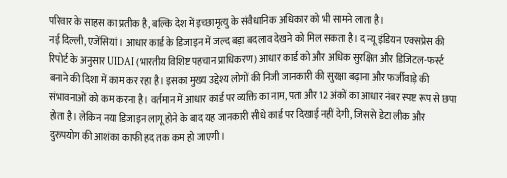परिवार के साहस का प्रतीक है, बल्कि देश में इच्छामृत्यु के संवैधानिक अधिकार को भी सामने लाता है।
नई दिल्ली, एजेंसियां। आधार कार्ड के डिजाइन में जल्द बड़ा बदलाव देखने को मिल सकता है। द न्यू इंडियन एक्सप्रेस की रिपोर्ट के अनुसार UIDAI (भारतीय विशिष्ट पहचान प्राधिकरण) आधार कार्ड को और अधिक सुरक्षित और डिजिटल-फर्स्ट बनाने की दिशा में काम कर रहा है। इसका मुख्य उद्देश्य लोगों की निजी जानकारी की सुरक्षा बढ़ाना और फर्जीवाड़े की संभावनाओं को कम करना है। वर्तमान में आधार कार्ड पर व्यक्ति का नाम, पता और 12 अंकों का आधार नंबर स्पष्ट रूप से छपा होता है। लेकिन नया डिजाइन लागू होने के बाद यह जानकारी सीधे कार्ड पर दिखाई नहीं देगी, जिससे डेटा लीक और दुरुपयोग की आशंका काफी हद तक कम हो जाएगी।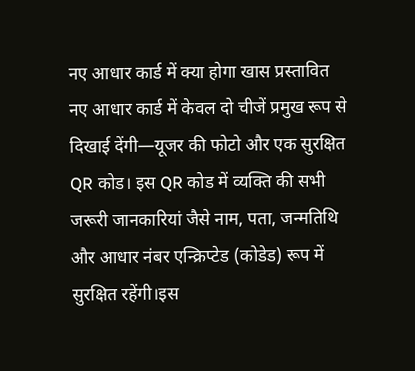नए आधार कार्ड में क्या होगा खास प्रस्तावित नए आधार कार्ड में केवल दो चीजें प्रमुख रूप से दिखाई देंगी—यूजर की फोटो और एक सुरक्षित QR कोड। इस QR कोड में व्यक्ति की सभी जरूरी जानकारियां जैसे नाम, पता, जन्मतिथि और आधार नंबर एन्क्रिप्टेड (कोडेड) रूप में सुरक्षित रहेंगी।इस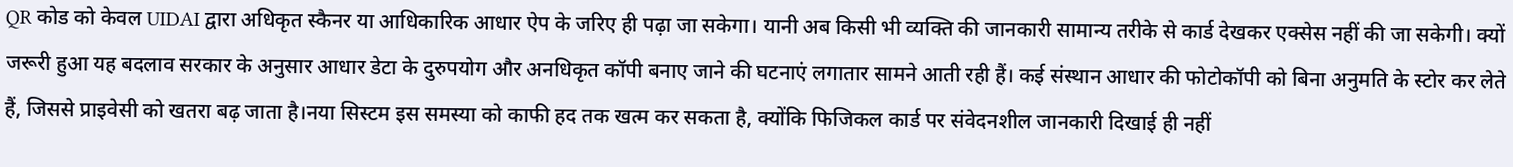QR कोड को केवल UIDAI द्वारा अधिकृत स्कैनर या आधिकारिक आधार ऐप के जरिए ही पढ़ा जा सकेगा। यानी अब किसी भी व्यक्ति की जानकारी सामान्य तरीके से कार्ड देखकर एक्सेस नहीं की जा सकेगी। क्यों जरूरी हुआ यह बदलाव सरकार के अनुसार आधार डेटा के दुरुपयोग और अनधिकृत कॉपी बनाए जाने की घटनाएं लगातार सामने आती रही हैं। कई संस्थान आधार की फोटोकॉपी को बिना अनुमति के स्टोर कर लेते हैं, जिससे प्राइवेसी को खतरा बढ़ जाता है।नया सिस्टम इस समस्या को काफी हद तक खत्म कर सकता है, क्योंकि फिजिकल कार्ड पर संवेदनशील जानकारी दिखाई ही नहीं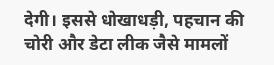देगी। इससे धोखाधड़ी, पहचान की चोरी और डेटा लीक जैसे मामलों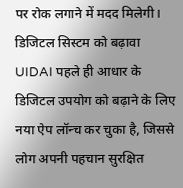पर रोक लगाने में मदद मिलेगी। डिजिटल सिस्टम को बढ़ावा UIDAI पहले ही आधार के डिजिटल उपयोग को बढ़ाने के लिए नया ऐप लॉन्च कर चुका है, जिससे लोग अपनी पहचान सुरक्षित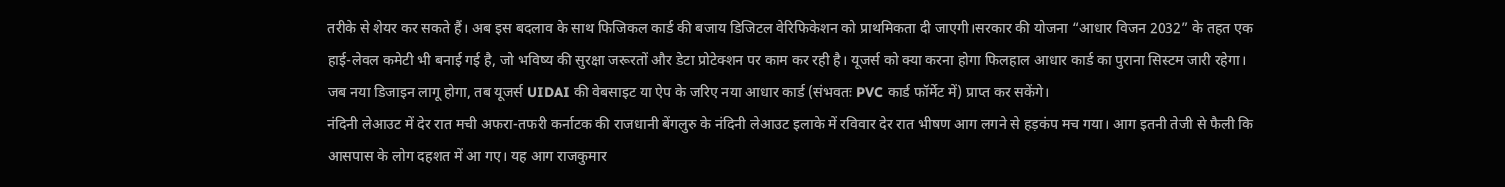तरीके से शेयर कर सकते हैं। अब इस बदलाव के साथ फिजिकल कार्ड की बजाय डिजिटल वेरिफिकेशन को प्राथमिकता दी जाएगी।सरकार की योजना “आधार विजन 2032” के तहत एक हाई-लेवल कमेटी भी बनाई गई है, जो भविष्य की सुरक्षा जरूरतों और डेटा प्रोटेक्शन पर काम कर रही है। यूजर्स को क्या करना होगा फिलहाल आधार कार्ड का पुराना सिस्टम जारी रहेगा। जब नया डिजाइन लागू होगा, तब यूजर्स UIDAI की वेबसाइट या ऐप के जरिए नया आधार कार्ड (संभवतः PVC कार्ड फॉर्मेट में) प्राप्त कर सकेंगे।
नंदिनी लेआउट में देर रात मची अफरा-तफरी कर्नाटक की राजधानी बेंगलुरु के नंदिनी लेआउट इलाके में रविवार देर रात भीषण आग लगने से हड़कंप मच गया। आग इतनी तेजी से फैली कि आसपास के लोग दहशत में आ गए। यह आग राजकुमार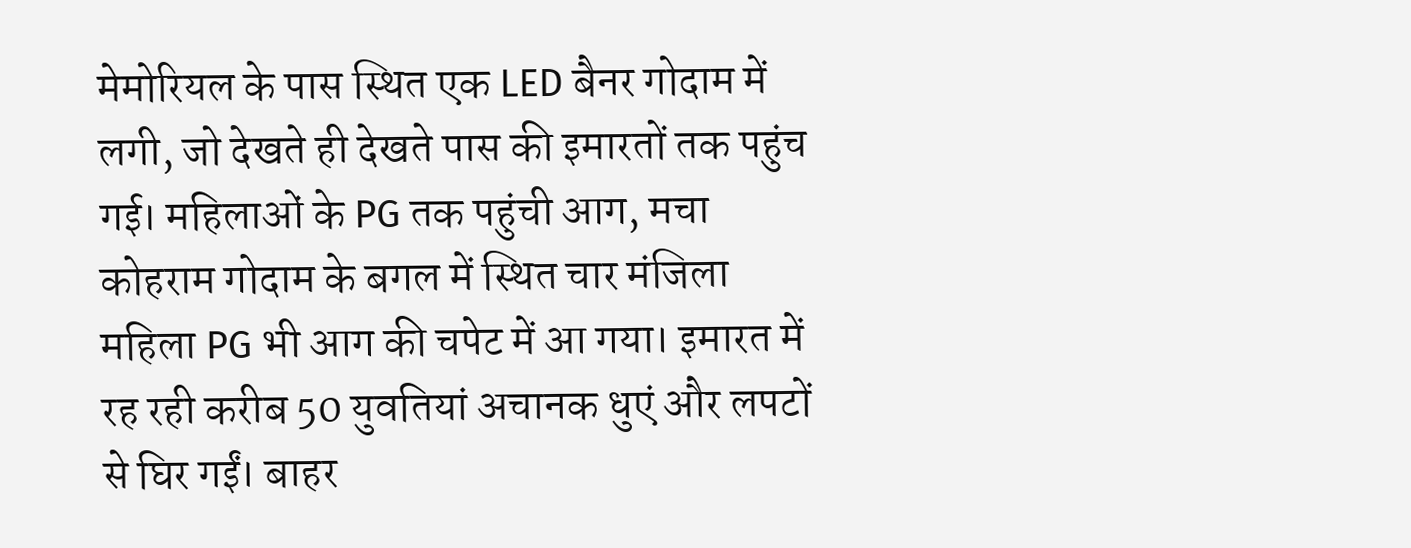मेमोरियल के पास स्थित एक LED बैनर गोदाम में लगी, जो देखते ही देखते पास की इमारतों तक पहुंच गई। महिलाओं के PG तक पहुंची आग, मचा कोहराम गोदाम के बगल में स्थित चार मंजिला महिला PG भी आग की चपेट में आ गया। इमारत में रह रही करीब 50 युवतियां अचानक धुएं और लपटों से घिर गईं। बाहर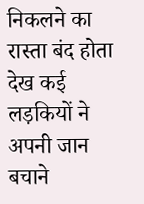निकलने का रास्ता बंद होता देख कई लड़कियों ने अपनी जान बचाने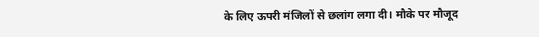के लिए ऊपरी मंजिलों से छलांग लगा दी। मौके पर मौजूद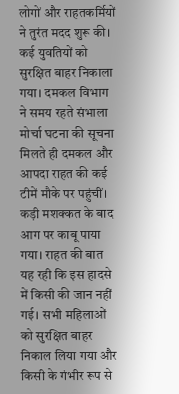लोगों और राहतकर्मियों ने तुरंत मदद शुरू की। कई युवतियों को सुरक्षित बाहर निकाला गया। दमकल विभाग ने समय रहते संभाला मोर्चा घटना की सूचना मिलते ही दमकल और आपदा राहत की कई टीमें मौके पर पहुंचीं। कड़ी मशक्कत के बाद आग पर काबू पाया गया। राहत की बात यह रही कि इस हादसे में किसी की जान नहीं गई। सभी महिलाओं को सुरक्षित बाहर निकाल लिया गया और किसी के गंभीर रूप से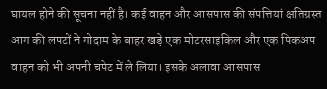घायल होने की सूचना नहीं है। कई वाहन और आसपास की संपत्तियां क्षतिग्रस्त आग की लपटों ने गोदाम के बाहर खड़े एक मोटरसाइकिल और एक पिकअप वाहन को भी अपनी चपेट में ले लिया। इसके अलावा आसपास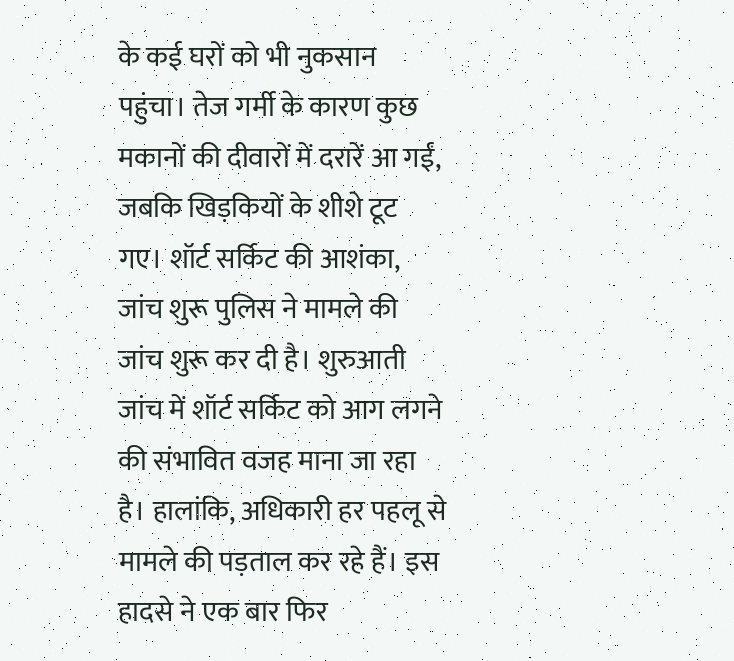के कई घरों को भी नुकसान पहुंचा। तेज गर्मी के कारण कुछ मकानों की दीवारों में दरारें आ गईं, जबकि खिड़कियों के शीशे टूट गए। शॉर्ट सर्किट की आशंका, जांच शुरू पुलिस ने मामले की जांच शुरू कर दी है। शुरुआती जांच में शॉर्ट सर्किट को आग लगने की संभावित वजह माना जा रहा है। हालांकि, अधिकारी हर पहलू से मामले की पड़ताल कर रहे हैं। इस हादसे ने एक बार फिर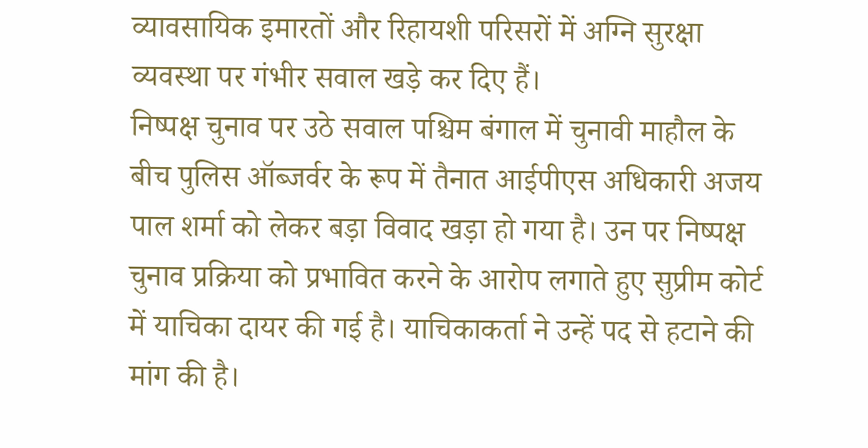व्यावसायिक इमारतों और रिहायशी परिसरों में अग्नि सुरक्षा व्यवस्था पर गंभीर सवाल खड़े कर दिए हैं।
निष्पक्ष चुनाव पर उठे सवाल पश्चिम बंगाल में चुनावी माहौल के बीच पुलिस ऑब्जर्वर के रूप में तैनात आईपीएस अधिकारी अजय पाल शर्मा को लेकर बड़ा विवाद खड़ा हो गया है। उन पर निष्पक्ष चुनाव प्रक्रिया को प्रभावित करने के आरोप लगाते हुए सुप्रीम कोर्ट में याचिका दायर की गई है। याचिकाकर्ता ने उन्हें पद से हटाने की मांग की है।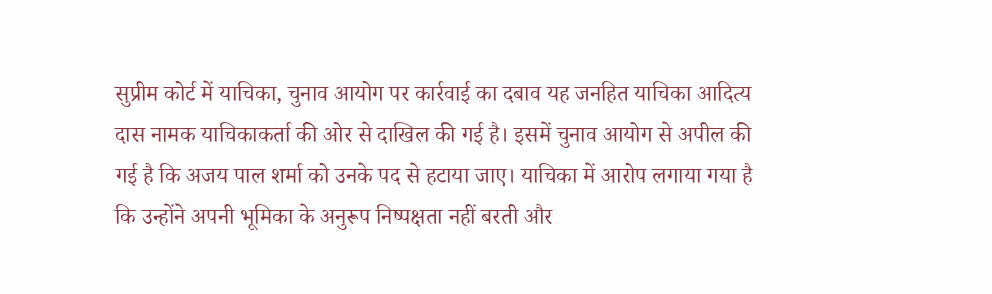सुप्रीम कोर्ट में याचिका, चुनाव आयोग पर कार्रवाई का दबाव यह जनहित याचिका आदित्य दास नामक याचिकाकर्ता की ओर से दाखिल की गई है। इसमें चुनाव आयोग से अपील की गई है कि अजय पाल शर्मा को उनके पद से हटाया जाए। याचिका में आरोप लगाया गया है कि उन्होंने अपनी भूमिका के अनुरूप निष्पक्षता नहीं बरती और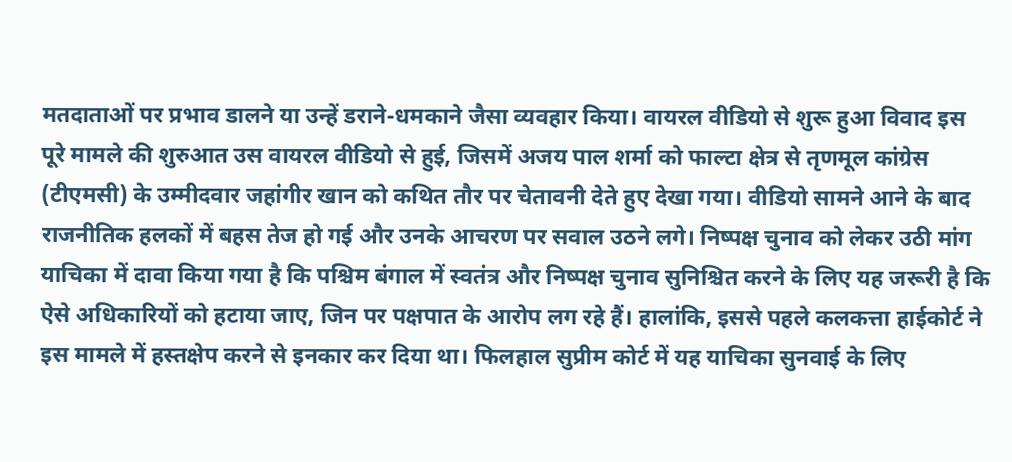मतदाताओं पर प्रभाव डालने या उन्हें डराने-धमकाने जैसा व्यवहार किया। वायरल वीडियो से शुरू हुआ विवाद इस पूरे मामले की शुरुआत उस वायरल वीडियो से हुई, जिसमें अजय पाल शर्मा को फाल्टा क्षेत्र से तृणमूल कांग्रेस (टीएमसी) के उम्मीदवार जहांगीर खान को कथित तौर पर चेतावनी देते हुए देखा गया। वीडियो सामने आने के बाद राजनीतिक हलकों में बहस तेज हो गई और उनके आचरण पर सवाल उठने लगे। निष्पक्ष चुनाव को लेकर उठी मांग याचिका में दावा किया गया है कि पश्चिम बंगाल में स्वतंत्र और निष्पक्ष चुनाव सुनिश्चित करने के लिए यह जरूरी है कि ऐसे अधिकारियों को हटाया जाए, जिन पर पक्षपात के आरोप लग रहे हैं। हालांकि, इससे पहले कलकत्ता हाईकोर्ट ने इस मामले में हस्तक्षेप करने से इनकार कर दिया था। फिलहाल सुप्रीम कोर्ट में यह याचिका सुनवाई के लिए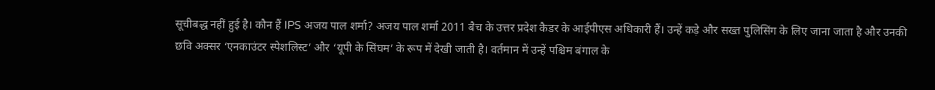सूचीबद्ध नहीं हुई है। कौन हैं IPS अजय पाल शर्मा? अजय पाल शर्मा 2011 बैच के उत्तर प्रदेश कैडर के आईपीएस अधिकारी हैं। उन्हें कड़े और सख्त पुलिसिंग के लिए जाना जाता है और उनकी छवि अक्सर ‘एनकाउंटर स्पेशलिस्ट’ और ‘यूपी के सिंघम’ के रूप में देखी जाती है। वर्तमान में उन्हें पश्चिम बंगाल के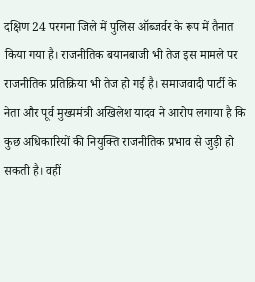दक्षिण 24 परगना जिले में पुलिस ऑब्जर्वर के रूप में तैनात किया गया है। राजनीतिक बयानबाजी भी तेज इस मामले पर राजनीतिक प्रतिक्रिया भी तेज हो गई है। समाजवादी पार्टी के नेता और पूर्व मुख्यमंत्री अखिलेश यादव ने आरोप लगाया है कि कुछ अधिकारियों की नियुक्ति राजनीतिक प्रभाव से जुड़ी हो सकती है। वहीं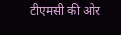टीएमसी की ओर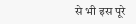से भी इस पूरे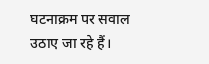घटनाक्रम पर सवाल उठाए जा रहे हैं।